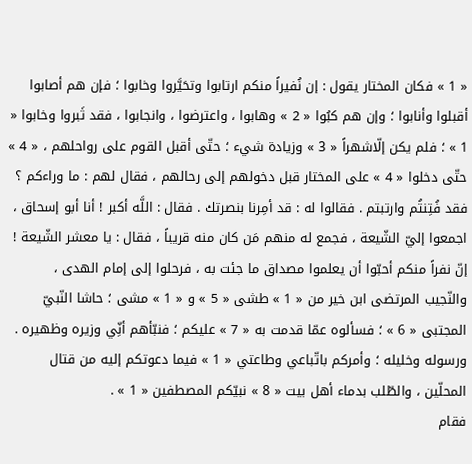« 1 » فكان المختار يقول : إن نُفيراً منكم ارتابوا وتحَيَّروا وخابوا ؛ فإن هم أصابوا أقبلوا وأنابوا ؛ وإن هم كبُوا « 2 » وهابوا ، واعترضوا ، وانجابوا ، فقد ثَبروا وخابوا « 1 » ؛ فلم يكن إلّاشهراً « 3 » وزيادة شيء ؛ حتّى أقبل القوم على رواحلهم ، « 4 » حتّى دخلوا « 4 » على المختار قبل دخولهم إلى رحالهم ، فقال لهم : ما وراءكم ؟ فقد فُتِنتُم وارتبتم . فقالوا له : قد أمِرنا بنصرتك . فقال : اللَّه أكبر ! أنا أبو إسحاق ، اجمعوا إليّ الشّيعة ، فجمع له منهم مَن كان منه قريباً ، فقال : يا معشر الشّيعة ! إنّ نفراً منكم أحبّوا أن يعلموا مصداق ما جئت به ، فرحلوا إلى إمام الهدى ، والنّجيب المرتضى ابن خير من « 1 » طشى « 5 » و « 1 » مشى ؛ حاشا النّبيّ المجتبى « 6 » ؛ فسألوه عمّا قدمت به « 7 » عليكم ؛ فنبّأهم أنِّي وزيره وظهيره . ورسوله وخليله ؛ وأمركم باتّباعي وطاعتي « 1 » فيما دعوتكم إليه من قتال المحلّين ، والطّلب بدماء أهل بيت « 8 » نبيّكم المصطفين « 1 » .
فقام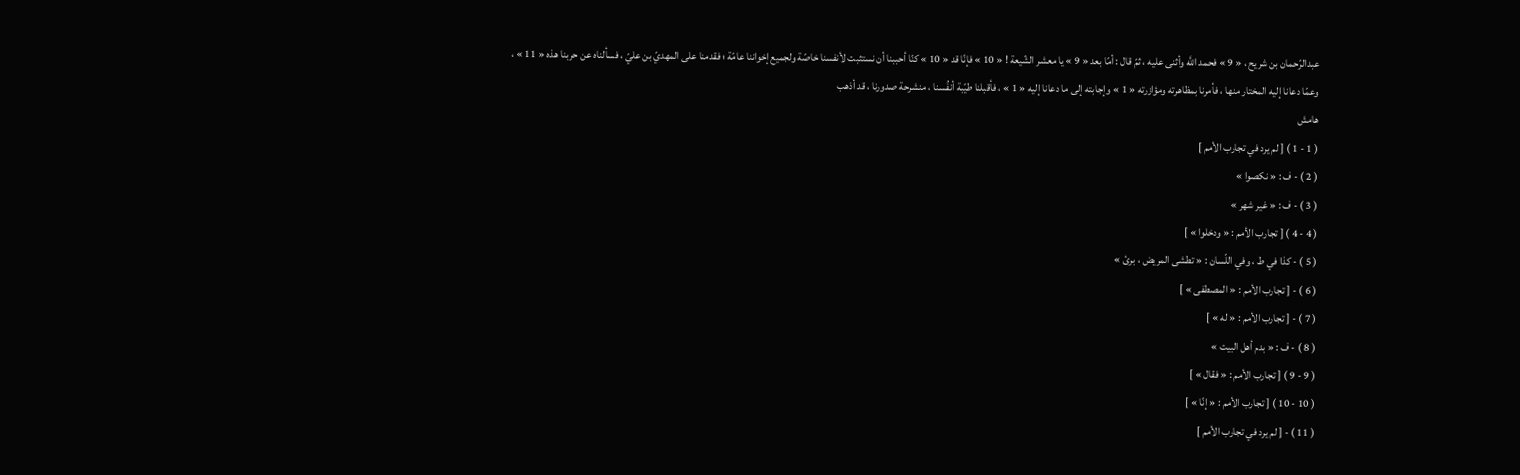عبدالرّحمان بن شريح ، « 9 » فحمد اللَّه وأثنى عليه ، ثمّ قال : أمّا بعد « 9 » يا معشر الشّيعة ! « 10 » فإنّا قد « 10 » كنّا أحببنا أن نستثبت لأنفسنا خاصّة ولجميع إخواننا عامّة ؛ فقدمنا على المهديّ بن عليّ ، فسألناه عن حربنا هذه « 11 » ، وعمّا دعانا إليه المختار منها ، فأمرنا بمظاهرته ومؤازرته « 1 » وإجابته إلى ما دعانا إليه « 1 » ، فأقبلنا طيّبة أنفُسنا ، منشرحة صدورنا ، قد أذهب
هامش
( 1 - 1 ) [ لم يرد في تجارب الأمم ]
( 2 ) - ف : « نكصوا »
( 3 ) - ف : « غير شهر »
( 4 - 4 ) [ تجارب الأمم : « ودخلوا » ]
( 5 ) - كذا في ط ، وفي اللّسان : « تطشى المريض ، برئ »
( 6 ) - [ تجارب الأمم : « المصطفى » ]
( 7 ) - [ تجارب الأمم : « له » ]
( 8 ) - ف : « بدم أهل البيت »
( 9 - 9 ) [ تجارب الأمم : « فقال » ]
( 10 - 10 ) [ تجارب الأمم : « إنّا » ]
( 11 ) - [ لم يرد في تجارب الأمم ]